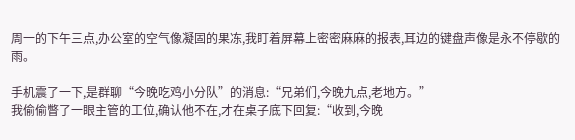周一的下午三点,办公室的空气像凝固的果冻,我盯着屏幕上密密麻麻的报表,耳边的键盘声像是永不停歇的雨。

手机震了一下,是群聊“今晚吃鸡小分队”的消息:“兄弟们,今晚九点,老地方。”
我偷偷瞥了一眼主管的工位,确认他不在,才在桌子底下回复:“收到,今晚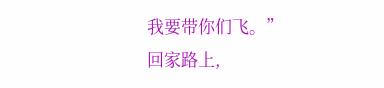我要带你们飞。”
回家路上,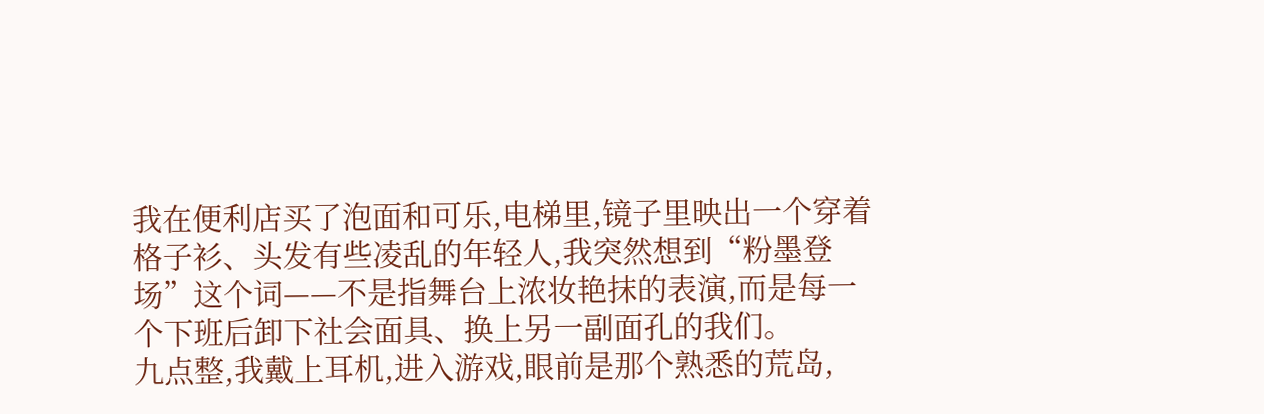我在便利店买了泡面和可乐,电梯里,镜子里映出一个穿着格子衫、头发有些凌乱的年轻人,我突然想到“粉墨登场”这个词——不是指舞台上浓妆艳抹的表演,而是每一个下班后卸下社会面具、换上另一副面孔的我们。
九点整,我戴上耳机,进入游戏,眼前是那个熟悉的荒岛,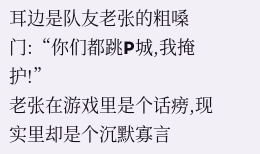耳边是队友老张的粗嗓门:“你们都跳P城,我掩护!”
老张在游戏里是个话痨,现实里却是个沉默寡言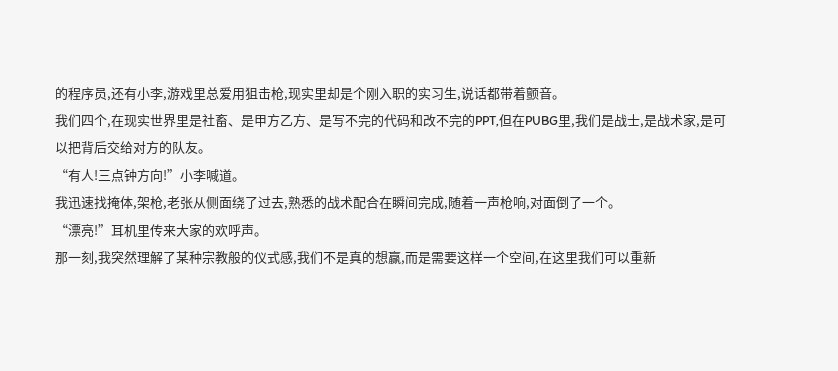的程序员,还有小李,游戏里总爱用狙击枪,现实里却是个刚入职的实习生,说话都带着颤音。
我们四个,在现实世界里是社畜、是甲方乙方、是写不完的代码和改不完的PPT,但在PUBG里,我们是战士,是战术家,是可以把背后交给对方的队友。
“有人!三点钟方向!”小李喊道。
我迅速找掩体,架枪,老张从侧面绕了过去,熟悉的战术配合在瞬间完成,随着一声枪响,对面倒了一个。
“漂亮!”耳机里传来大家的欢呼声。
那一刻,我突然理解了某种宗教般的仪式感,我们不是真的想赢,而是需要这样一个空间,在这里我们可以重新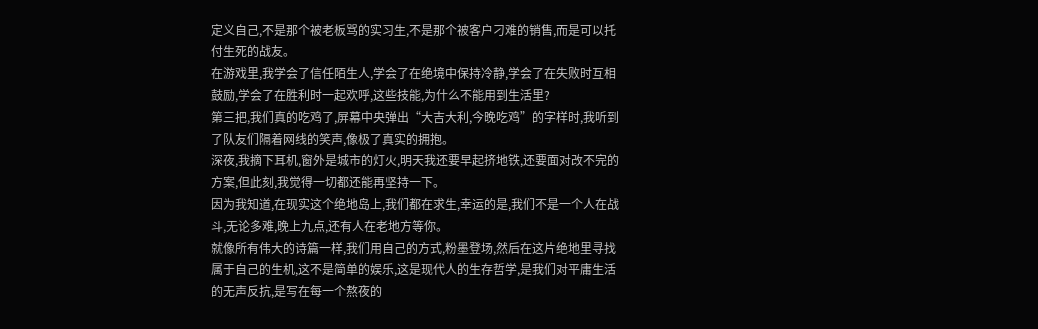定义自己,不是那个被老板骂的实习生,不是那个被客户刁难的销售,而是可以托付生死的战友。
在游戏里,我学会了信任陌生人,学会了在绝境中保持冷静,学会了在失败时互相鼓励,学会了在胜利时一起欢呼,这些技能,为什么不能用到生活里?
第三把,我们真的吃鸡了,屏幕中央弹出“大吉大利,今晚吃鸡”的字样时,我听到了队友们隔着网线的笑声,像极了真实的拥抱。
深夜,我摘下耳机,窗外是城市的灯火,明天我还要早起挤地铁,还要面对改不完的方案,但此刻,我觉得一切都还能再坚持一下。
因为我知道,在现实这个绝地岛上,我们都在求生,幸运的是,我们不是一个人在战斗,无论多难,晚上九点,还有人在老地方等你。
就像所有伟大的诗篇一样,我们用自己的方式,粉墨登场,然后在这片绝地里寻找属于自己的生机,这不是简单的娱乐,这是现代人的生存哲学,是我们对平庸生活的无声反抗,是写在每一个熬夜的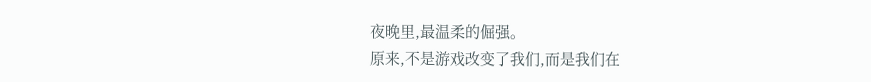夜晚里,最温柔的倔强。
原来,不是游戏改变了我们,而是我们在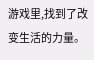游戏里,找到了改变生活的力量。